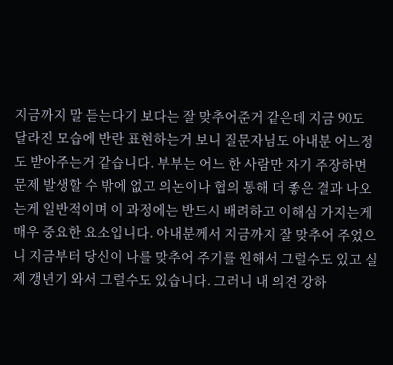지금까지 말 듣는다기 보다는 잘 맞추어준거 같은데 지금 90도 달라진 모습에 반란 표현하는거 보니 질문자님도 아내분 어느정도 받아주는거 같습니다. 부부는 어느 한 사람만 자기 주장하면 문제 발생할 수 밖에 없고 의논이나 협의 통해 더 좋은 결과 나오는게 일반적이며 이 과정에는 반드시 배려하고 이해심 가지는게 매우 중요한 요소입니다. 아내분께서 지금까지 잘 맞추어 주었으니 지금부터 당신이 나를 맞추어 주기를 원해서 그럴수도 있고 실제 갱년기 와서 그럴수도 있습니다. 그러니 내 의견 강하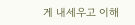게 내세우고 이해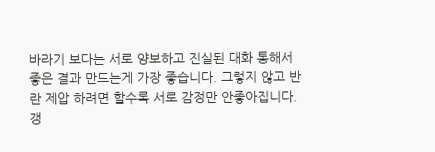바라기 보다는 서로 양보하고 진실된 대화 통해서 좋은 결과 만드는게 가장 좋습니다. 그렇지 않고 반란 제압 하려면 할수록 서로 감정만 안좋아집니다.
갱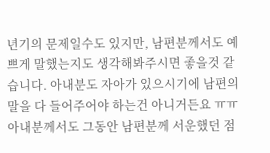년기의 문제일수도 있지만, 남편분께서도 예쁘게 말했는지도 생각해봐주시면 좋을것 같습니다. 아내분도 자아가 있으시기에 남편의 말을 다 들어주어야 하는건 아니거든요 ㅠㅠ 아내분께서도 그동안 남편분께 서운했던 점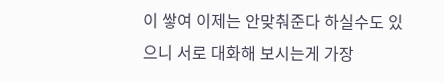이 쌓여 이제는 안맞춰준다 하실수도 있으니 서로 대화해 보시는게 가장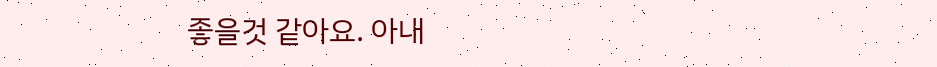좋을것 같아요. 아내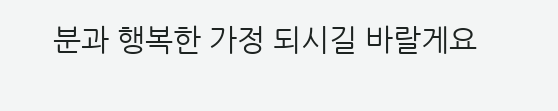분과 행복한 가정 되시길 바랄게요